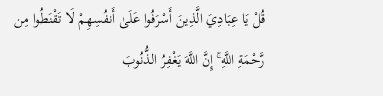قُلْ يَا عِبَادِيَ الَّذِينَ أَسْرَفُوا عَلَىٰ أَنفُسِهِمْ لَا تَقْنَطُوا مِن رَّحْمَةِ اللَّهِ ۚ إِنَّ اللَّهَ يَغْفِرُ الذُّنُوبَ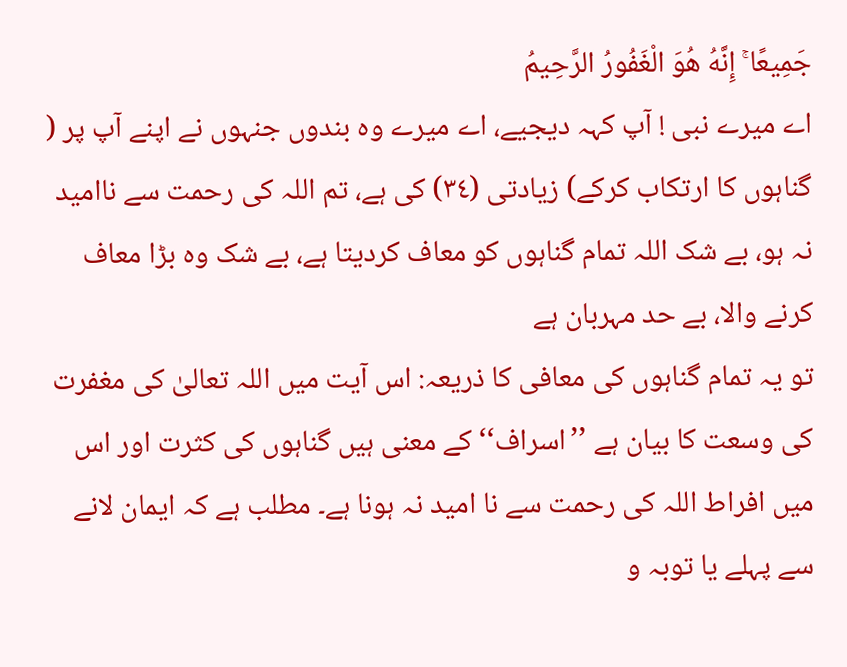جَمِيعًا ۚ إِنَّهُ هُوَ الْغَفُورُ الرَّحِيمُ
اے میرے نبی ! آپ کہہ دیجیے، اے میرے وہ بندوں جنہوں نے اپنے آپ پر ( گناہوں کا ارتکاب کرکے) زیادتی (٣٤) کی ہے، تم اللہ کی رحمت سے ناامید نہ ہو، بے شک اللہ تمام گناہوں کو معاف کردیتا ہے، بے شک وہ بڑا معاف کرنے والا، بے حد مہربان ہے
تو یہ تمام گناہوں کی معافی کا ذریعہ: اس آیت میں اللہ تعالیٰ کی مغفرت کی وسعت کا بیان ہے ’’اسراف‘‘ کے معنی ہیں گناہوں کی کثرت اور اس میں افراط اللہ کی رحمت سے نا امید نہ ہونا ہے۔ مطلب ہے کہ ایمان لانے سے پہلے یا توبہ و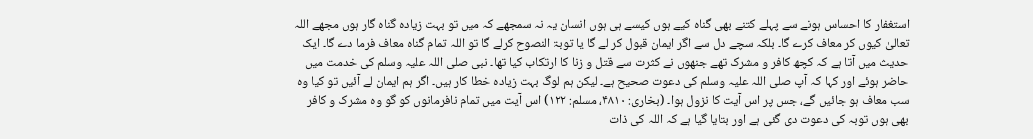استغفار کا احساس ہونے سے پہلے کتنے بھی گناہ کیے ہوں کیسے ہی ہوں انسان یہ نہ سمجھے کہ میں تو بہت زیادہ گناہ گار ہوں مجھے اللہ تعالیٰ کیوں کر معاف کرے گا۔ بلکہ سچے دل سے اگر ایمان قبول کر لے گا یا توبۃ النصوح کرلے گا تو اللہ تمام گناہ معاف فرما دے گا۔ ایک حدیث میں آتا ہے کہ کچھ کافر و مشرک تھے جنھوں نے کثرت سے قتل و زنا کا ارتکاب کیا تھا۔ نبی صلی اللہ علیہ وسلم کی خدمت میں حاضر ہوئے اور کہا کہ آپ صلی اللہ علیہ وسلم کی دعوت صحیح ہے۔ لیکن ہم لوگ بہت زیادہ خطا کار ہیں۔ اگر ہم ایمان لے آئیں تو کیا وہ سب معاف ہو جائیں گے، جس پر اس آیت کا نزول ہوا۔ (بخاری: ۴۸۱۰، مسلم: ۱۲۲) اس آیت میں تمام نافرمانوں کو گو وہ مشرک و کافر بھی ہوں توبہ کی دعوت دی گئی ہے اور بتایا گیا ہے کہ اللہ کی ذات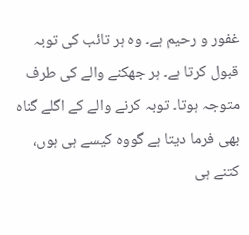غفور و رحیم ہے۔ وہ ہر تائب کی توبہ قبول کرتا ہے۔ ہر جھکنے والے کی طرف متوجہ ہوتا۔ توبہ کرنے والے کے اگلے گناہ بھی فرما دیتا ہے گووہ کیسے ہی ہوں، کتنے ہی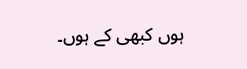ہوں کبھی کے ہوں۔